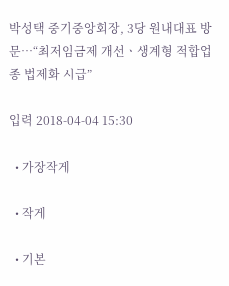박성택 중기중앙회장, 3당 원내대표 방문…“최저임금제 개선ㆍ생계형 적합업종 법제화 시급”

입력 2018-04-04 15:30

  • 가장작게

  • 작게

  • 기본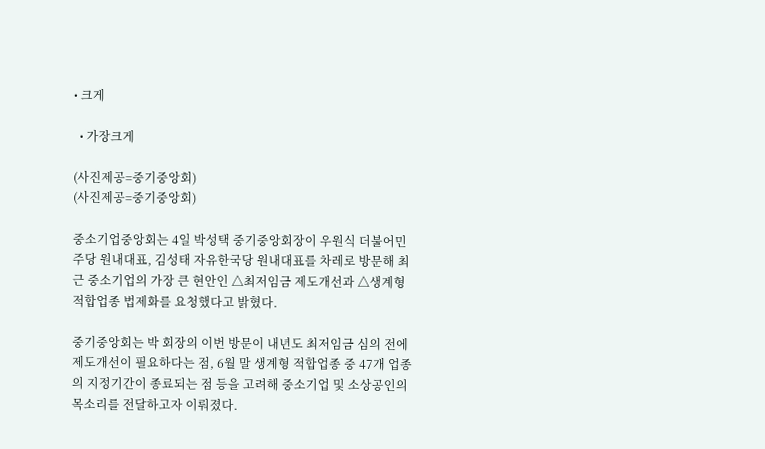• 크게

  • 가장크게

(사진제공=중기중앙회)
(사진제공=중기중앙회)

중소기업중앙회는 4일 박성택 중기중앙회장이 우원식 더불어민주당 원내대표, 김성태 자유한국당 원내대표를 차레로 방문해 최근 중소기업의 가장 큰 현안인 △최저임금 제도개선과 △생계형 적합업종 법제화를 요청했다고 밝혔다.

중기중앙회는 박 회장의 이번 방문이 내년도 최저임금 심의 전에 제도개선이 필요하다는 점, 6월 말 생계형 적합업종 중 47개 업종의 지정기간이 종료되는 점 등을 고려해 중소기업 및 소상공인의 목소리를 전달하고자 이뤄졌다.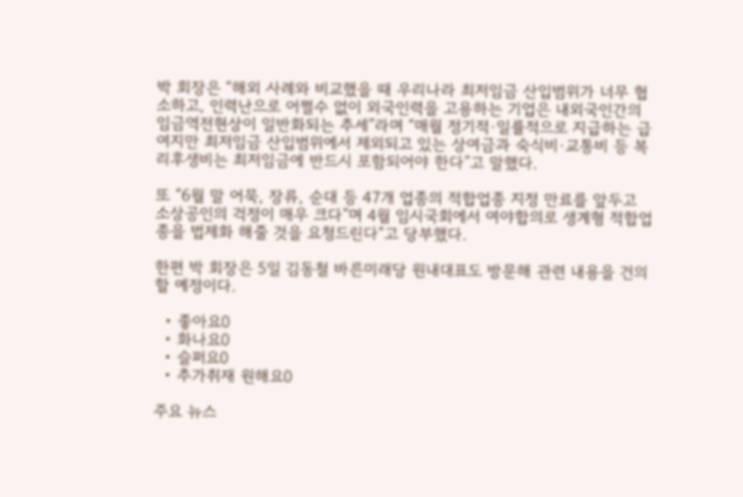박 회장은 “해외 사례와 비교했을 때 우리나라 최저임금 산입범위가 너무 협소하고, 인력난으로 어쩔수 없이 외국인력을 고용하는 기업은 내외국인간의 임금역전현상이 일반화되는 추세”라며 “매월 정기적·일률적으로 지급하는 급여지만 최저임금 산입범위에서 제외되고 있는 상여금과 숙식비·교통비 등 복리후생비는 최저임금에 반드시 포함되어야 한다”고 말했다.

또 “6월 말 어묵, 장류, 순대 등 47개 업종의 적합업종 지정 만료를 앞두고 소상공인의 걱정이 매우 크다”며 4월 임시국회에서 여야합의로 생계형 적합업종을 법제화 해줄 것을 요청드린다“고 당부했다.

한편 박 회장은 5일 김동철 바른미래당 원내대표도 방문해 관련 내용을 건의할 예정이다.

  • 좋아요0
  • 화나요0
  • 슬퍼요0
  • 추가취재 원해요0

주요 뉴스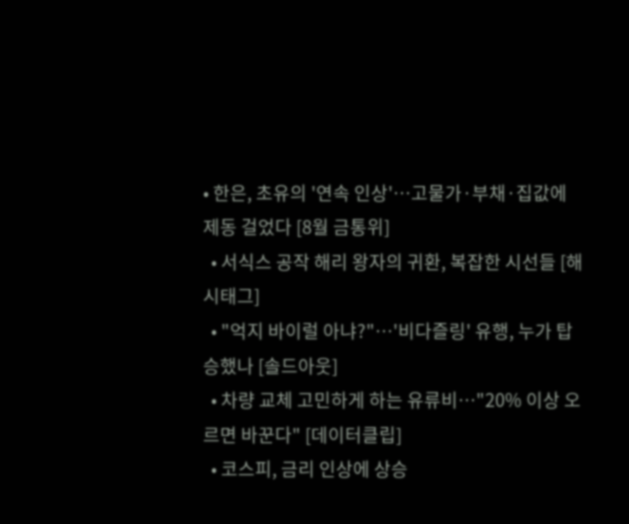• 한은, 초유의 '연속 인상'⋯고물가·부채·집값에 제동 걸었다 [8월 금통위]
  • 서식스 공작 해리 왕자의 귀환, 복잡한 시선들 [해시태그]
  • "억지 바이럴 아냐?"⋯'비다즐링' 유행, 누가 탑승했나 [솔드아웃]
  • 차량 교체 고민하게 하는 유류비…"20% 이상 오르면 바꾼다" [데이터클립]
  • 코스피, 금리 인상에 상승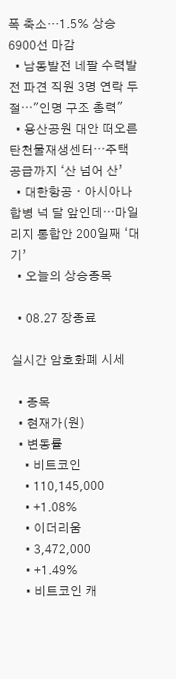폭 축소…1.5% 상승 6900선 마감
  • 남동발전 네팔 수력발전 파견 직원 3명 연락 두절⋯"인명 구조 총력"
  • 용산공원 대안 떠오른 탄천물재생센터⋯주택 공급까지 ‘산 넘어 산’
  • 대한항공ㆍ아시아나 합병 넉 달 앞인데⋯마일리지 통합안 200일째 ‘대기’
  • 오늘의 상승종목

  • 08.27 장종료

실시간 암호화폐 시세

  • 종목
  • 현재가(원)
  • 변동률
    • 비트코인
    • 110,145,000
    • +1.08%
    • 이더리움
    • 3,472,000
    • +1.49%
    • 비트코인 캐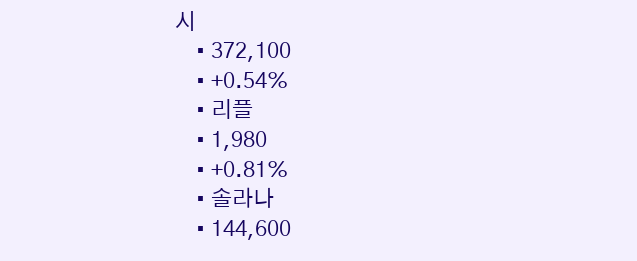시
    • 372,100
    • +0.54%
    • 리플
    • 1,980
    • +0.81%
    • 솔라나
    • 144,600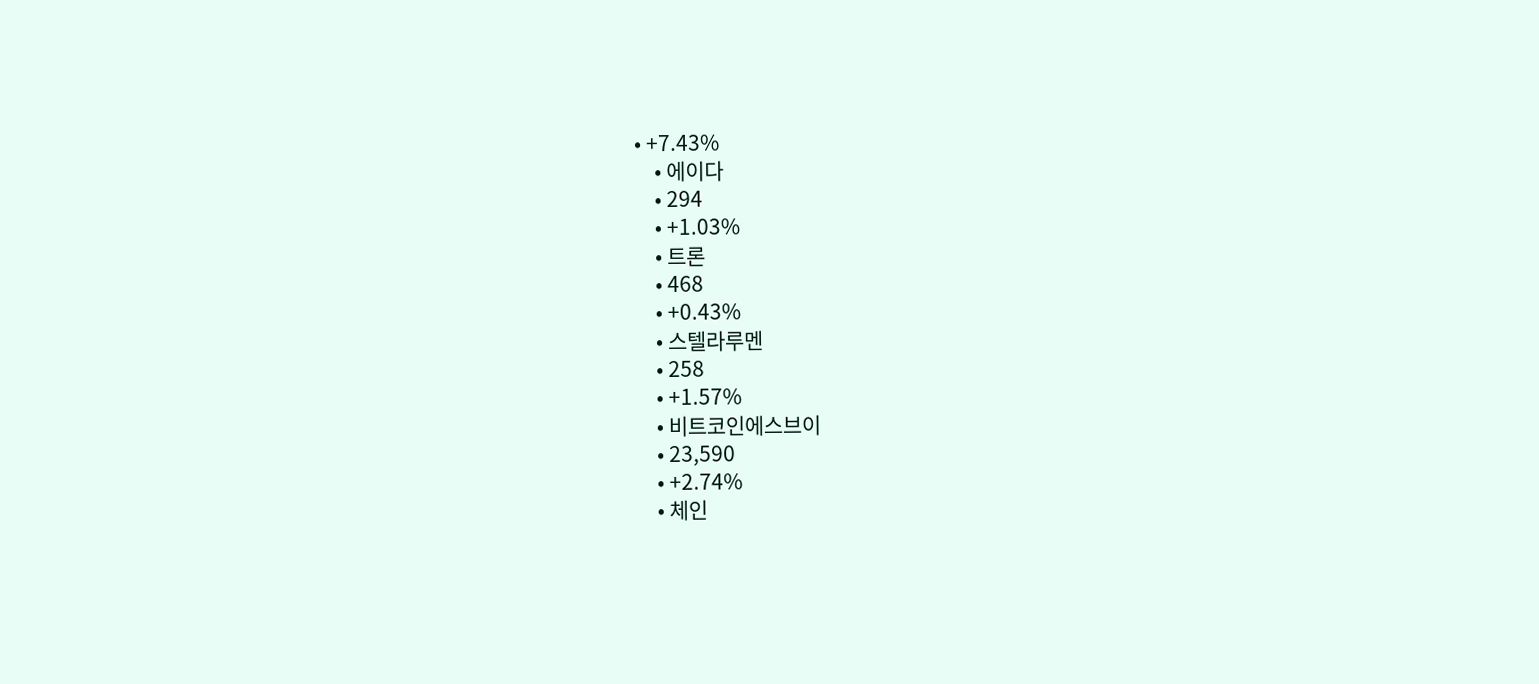• +7.43%
    • 에이다
    • 294
    • +1.03%
    • 트론
    • 468
    • +0.43%
    • 스텔라루멘
    • 258
    • +1.57%
    • 비트코인에스브이
    • 23,590
    • +2.74%
    • 체인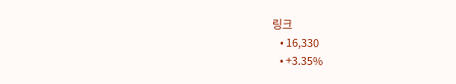링크
    • 16,330
    • +3.35%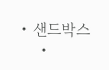• 샌드박스
    •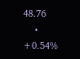48.76
    • +0.54%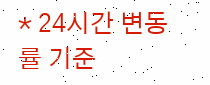* 24시간 변동률 기준